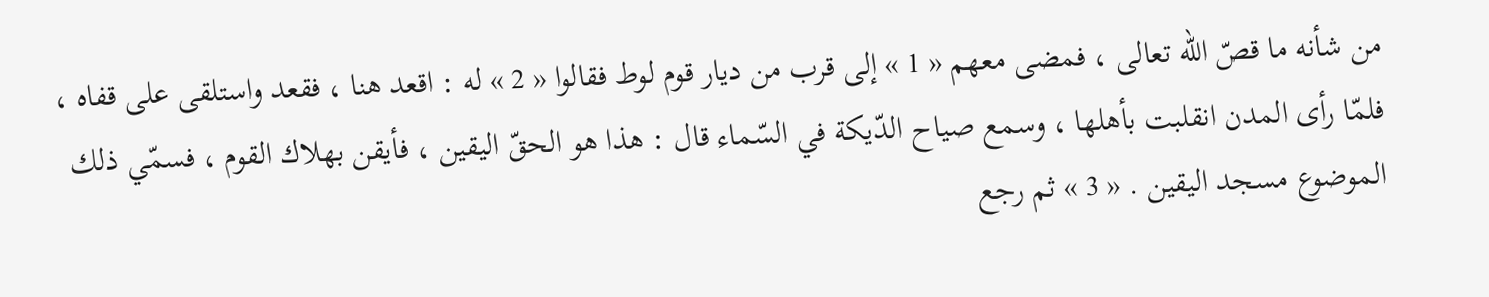من شأنه ما قصّ اللّه تعالى ، فمضى معهم « 1 » إلى قرب من ديار قوم لوط فقالوا « 2 » له : اقعد هنا ، فقعد واستلقى على قفاه ، فلمّا رأى المدن انقلبت بأهلها ، وسمع صياح الدّيكة في السّماء قال : هذا هو الحقّ اليقين ، فأيقن بهلاك القوم ، فسمّي ذلك الموضوع مسجد اليقين . « 3 » ثم رجع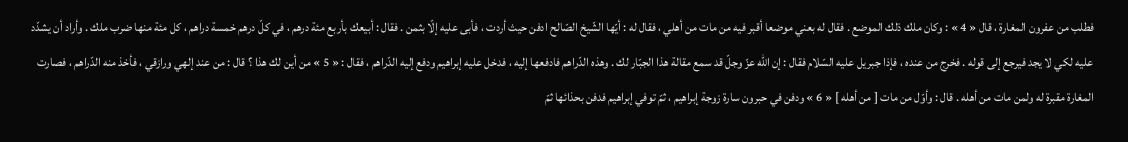فطلب من عفرون المغارة ، قال « 4 » : وكان ملك ذلك الموضع . فقال له بعني موضعا أقبر فيه من مات من أهلي ، فقال له : أيّها الشّيخ الصّالح ادفن حيث أردت ، فأبى عليه إلّا بثمن . فقال : أبيعك بأربع مئة درهم ، في كلّ درهم خمسة دراهم ، كل مئة منها ضرب ملك . وأراد أن يشدّد عليه لكي لا يجد فيرجع إلى قوله . فخرج من عنده ، فإذا جبريل عليه السّلام فقال : إن اللّه عزّ وجلّ قد سمع مقالة هذا الجبّار لك . وهذه الدّراهم فادفعها إليه ، فدخل عليه إبراهيم ودفع إليه الدّراهم ، فقال : « 5 » من أين لك هذا ؟ قال : من عند إلهي ورازقي ، فأخذ منه الدّراهم ، فصارت المغارة مقبرة له ولمن مات من أهله . قال : وأوّل من مات [ من أهله ] « 6 » ودفن في حبرون سارة زوجة إبراهيم ، ثمّ توفي إبراهيم فدفن بحذائها ثمّ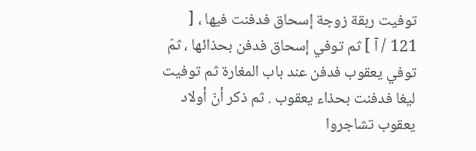توفيت ربقة زوجة إسحاق فدفنت فيها ، [ 121 / آ ] ثم توفي إسحاق فدفن بحذائها ، ثمّ توفي يعقوب فدفن عند باب المغارة ثم توفيت ليغا فدفنت بحذاء يعقوب . ثم ذكر أنّ أولاد يعقوب تشاجروا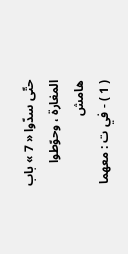حتّى سدّوا « 7 » باب المغارة ، وحوّطوا
هامش
( 1 ) - في ت : معهما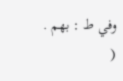وفي ط : بهم .
(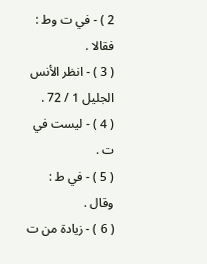2 ) - في ت وط : فقالا .
( 3 ) - انظر الأنس الجليل 1 / 72 .
( 4 ) - ليست في ت .
( 5 ) - في ط : وقال .
( 6 ) - زيادة من ت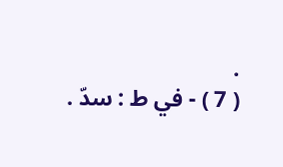.
( 7 ) - في ط : سدّ .